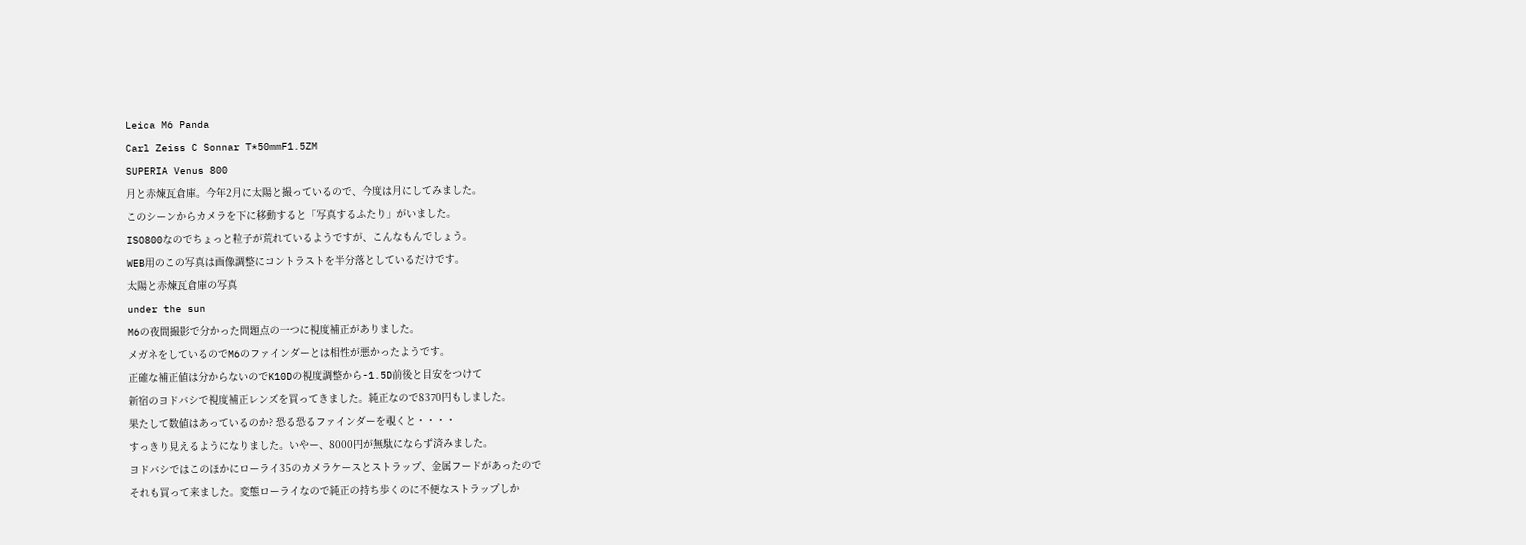Leica M6 Panda
Carl Zeiss C Sonnar T*50mmF1.5ZM
SUPERIA Venus 800
月と赤煉瓦倉庫。今年2月に太陽と撮っているので、今度は月にしてみました。
このシーンからカメラを下に移動すると「写真するふたり」がいました。
ISO800なのでちょっと粒子が荒れているようですが、こんなもんでしょう。
WEB用のこの写真は画像調整にコントラストを半分落としているだけです。
太陽と赤煉瓦倉庫の写真
under the sun
M6の夜間撮影で分かった問題点の一つに視度補正がありました。
メガネをしているのでM6のファインダーとは相性が悪かったようです。
正確な補正値は分からないのでK10Dの視度調整から-1.5D前後と目安をつけて
新宿のヨドバシで視度補正レンズを買ってきました。純正なので8370円もしました。
果たして数値はあっているのか? 恐る恐るファインダーを覗くと・・・・
すっきり見えるようになりました。いやー、8000円が無駄にならず済みました。
ヨドバシではこのほかにローライ35のカメラケースとストラップ、金属フードがあったので
それも買って来ました。変態ローライなので純正の持ち歩くのに不便なストラップしか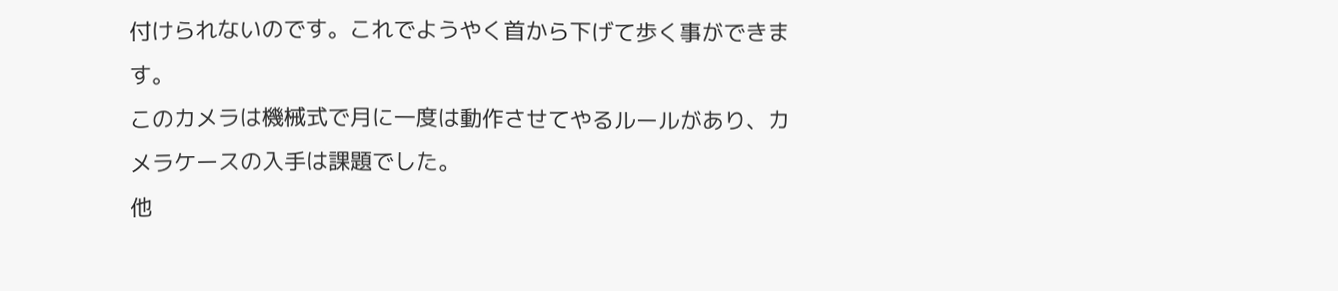付けられないのです。これでようやく首から下げて歩く事ができます。
このカメラは機械式で月に一度は動作させてやるルールがあり、カメラケースの入手は課題でした。
他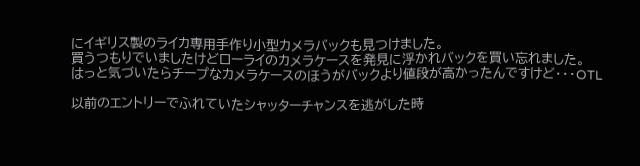にイギリス製のライカ専用手作り小型カメラバックも見つけました。
買うつもりでいましたけどローライのカメラケースを発見に浮かれバックを買い忘れました。
はっと気づいたらチープなカメラケースのほうがバックより値段が高かったんですけど・・・OTL

以前のエントリーでふれていたシャッターチャンスを逃がした時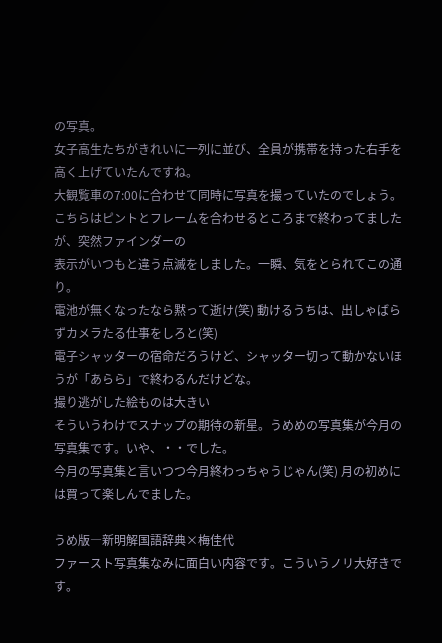の写真。
女子高生たちがきれいに一列に並び、全員が携帯を持った右手を高く上げていたんですね。
大観覧車の7:00に合わせて同時に写真を撮っていたのでしょう。
こちらはピントとフレームを合わせるところまで終わってましたが、突然ファインダーの
表示がいつもと違う点滅をしました。一瞬、気をとられてこの通り。
電池が無くなったなら黙って逝け(笑) 動けるうちは、出しゃばらずカメラたる仕事をしろと(笑)
電子シャッターの宿命だろうけど、シャッター切って動かないほうが「あらら」で終わるんだけどな。
撮り逃がした絵ものは大きい
そういうわけでスナップの期待の新星。うめめの写真集が今月の写真集です。いや、・・でした。
今月の写真集と言いつつ今月終わっちゃうじゃん(笑) 月の初めには買って楽しんでました。

うめ版―新明解国語辞典×梅佳代
ファースト写真集なみに面白い内容です。こういうノリ大好きです。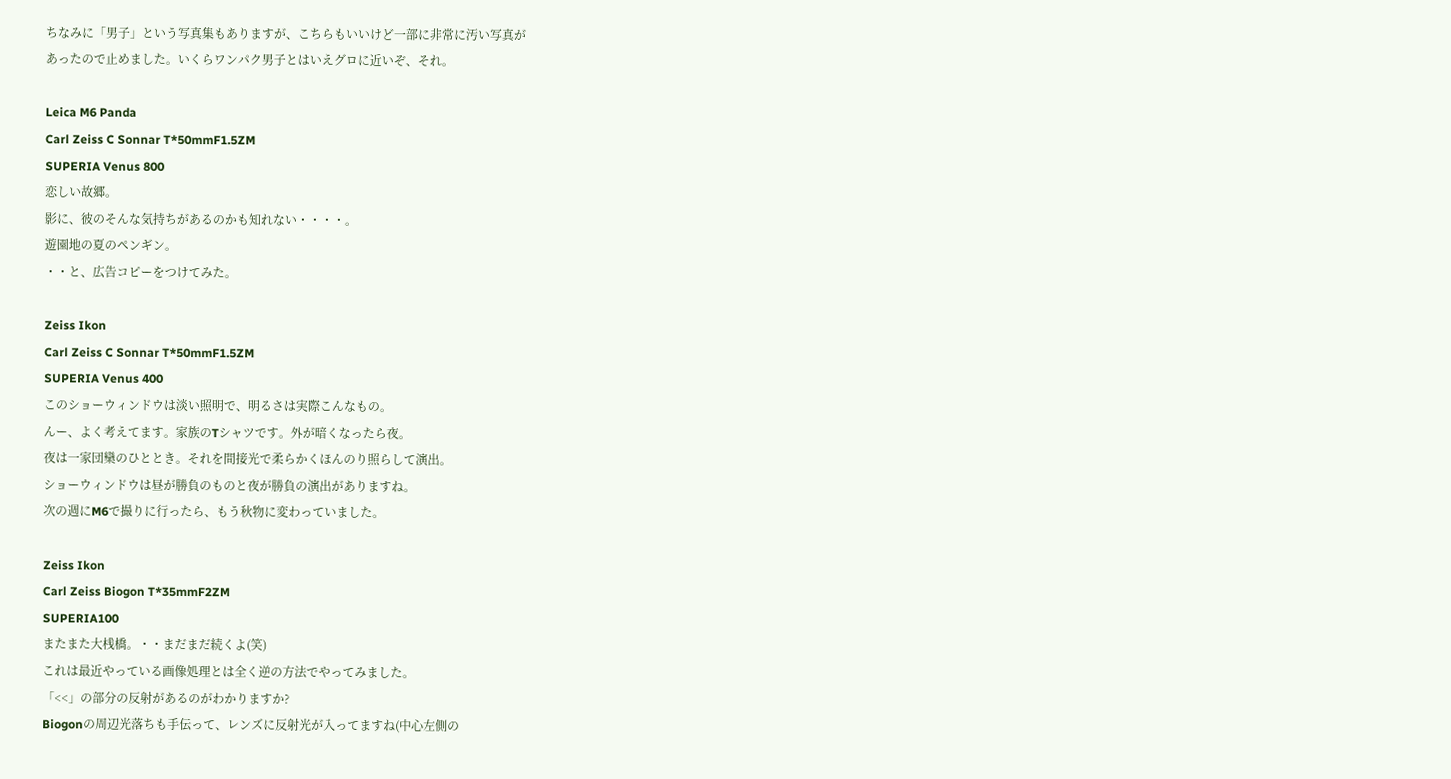ちなみに「男子」という写真集もありますが、こちらもいいけど一部に非常に汚い写真が
あったので止めました。いくらワンパク男子とはいえグロに近いぞ、それ。

Leica M6 Panda
Carl Zeiss C Sonnar T*50mmF1.5ZM
SUPERIA Venus 800
恋しい故郷。
影に、彼のそんな気持ちがあるのかも知れない・・・・。
遊園地の夏のペンギン。
・・と、広告コピーをつけてみた。

Zeiss Ikon
Carl Zeiss C Sonnar T*50mmF1.5ZM
SUPERIA Venus 400
このショーウィンドウは淡い照明で、明るさは実際こんなもの。
んー、よく考えてます。家族のTシャツです。外が暗くなったら夜。
夜は一家団欒のひととき。それを間接光で柔らかくほんのり照らして演出。
ショーウィンドウは昼が勝負のものと夜が勝負の演出がありますね。
次の週にM6で撮りに行ったら、もう秋物に変わっていました。

Zeiss Ikon
Carl Zeiss Biogon T*35mmF2ZM
SUPERIA100
またまた大桟橋。・・まだまだ続くよ(笑)
これは最近やっている画像処理とは全く逆の方法でやってみました。
「<<」の部分の反射があるのがわかりますか?
Biogonの周辺光落ちも手伝って、レンズに反射光が入ってますね(中心左側の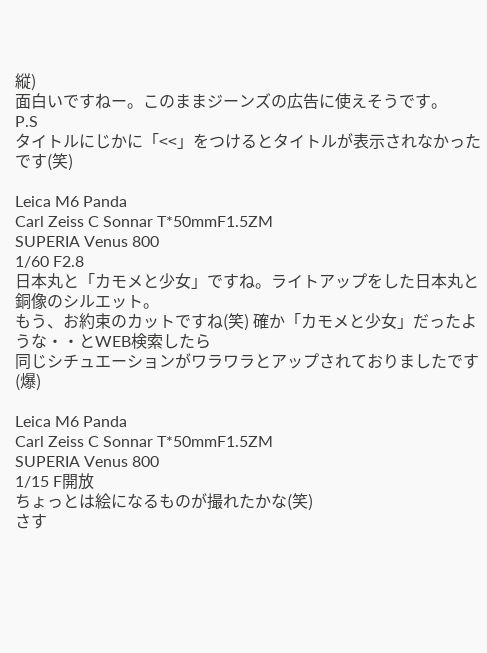縦)
面白いですねー。このままジーンズの広告に使えそうです。
P.S
タイトルにじかに「<<」をつけるとタイトルが表示されなかったです(笑)

Leica M6 Panda
Carl Zeiss C Sonnar T*50mmF1.5ZM
SUPERIA Venus 800
1/60 F2.8
日本丸と「カモメと少女」ですね。ライトアップをした日本丸と銅像のシルエット。
もう、お約束のカットですね(笑) 確か「カモメと少女」だったような・・とWEB検索したら
同じシチュエーションがワラワラとアップされておりましたです(爆)

Leica M6 Panda
Carl Zeiss C Sonnar T*50mmF1.5ZM
SUPERIA Venus 800
1/15 F開放
ちょっとは絵になるものが撮れたかな(笑)
さす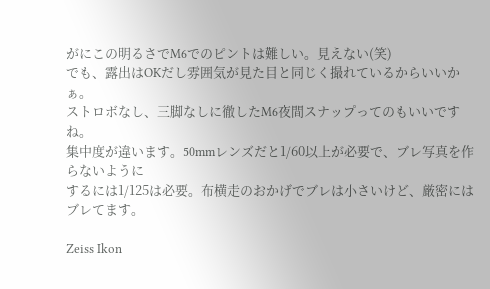がにこの明るさでM6でのピントは難しい。見えない(笑)
でも、露出はOKだし雰囲気が見た目と同じく撮れているからいいかぁ。
ストロボなし、三脚なしに徹したM6夜間スナップってのもいいですね。
集中度が違います。50mmレンズだと1/60以上が必要で、ブレ写真を作らないように
するには1/125は必要。布横走のおかげでブレは小さいけど、厳密にはブレてます。

Zeiss Ikon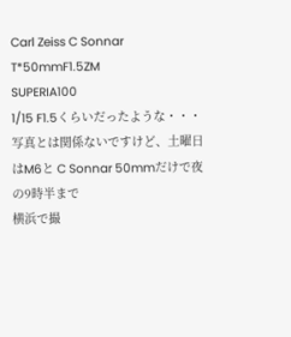Carl Zeiss C Sonnar T*50mmF1.5ZM
SUPERIA100
1/15 F1.5くらいだったような・・・
写真とは関係ないですけど、土曜日はM6と C Sonnar 50mmだけで夜の9時半まで
横浜で撮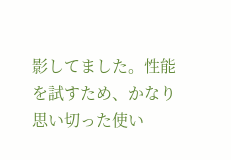影してました。性能を試すため、かなり思い切った使い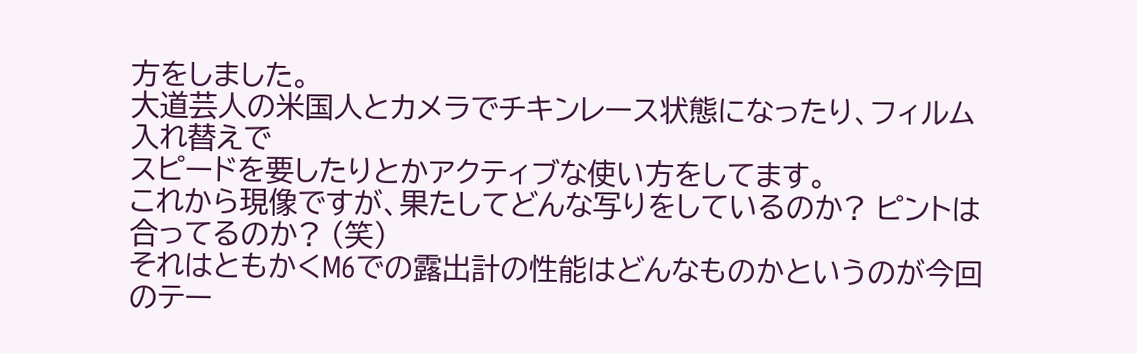方をしました。
大道芸人の米国人とカメラでチキンレース状態になったり、フィルム入れ替えで
スピードを要したりとかアクティブな使い方をしてます。
これから現像ですが、果たしてどんな写りをしているのか? ピントは合ってるのか? (笑)
それはともかくM6での露出計の性能はどんなものかというのが今回のテー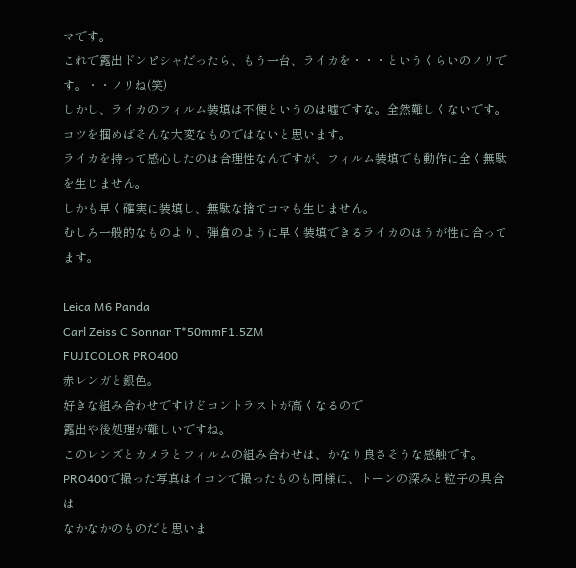マです。
これで露出ドンピシャだったら、もう一台、ライカを・・・というくらいのノリです。・・ノリね(笑)
しかし、ライカのフィルム装填は不便というのは嘘ですな。全然難しくないです。
コツを掴めばそんな大変なものではないと思います。
ライカを持って感心したのは合理性なんですが、フィルム装填でも動作に全く無駄を生じません。
しかも早く確実に装填し、無駄な捨てコマも生じません。
むしろ一般的なものより、弾倉のように早く装填できるライカのほうが性に合ってます。

Leica M6 Panda
Carl Zeiss C Sonnar T*50mmF1.5ZM
FUJICOLOR PRO400
赤レンガと銀色。
好きな組み合わせですけどコントラストが高くなるので
露出や後処理が難しいですね。
このレンズとカメラとフィルムの組み合わせは、かなり良さそうな感触です。
PRO400で撮った写真はイコンで撮ったものも同様に、トーンの深みと粒子の具合は
なかなかのものだと思いま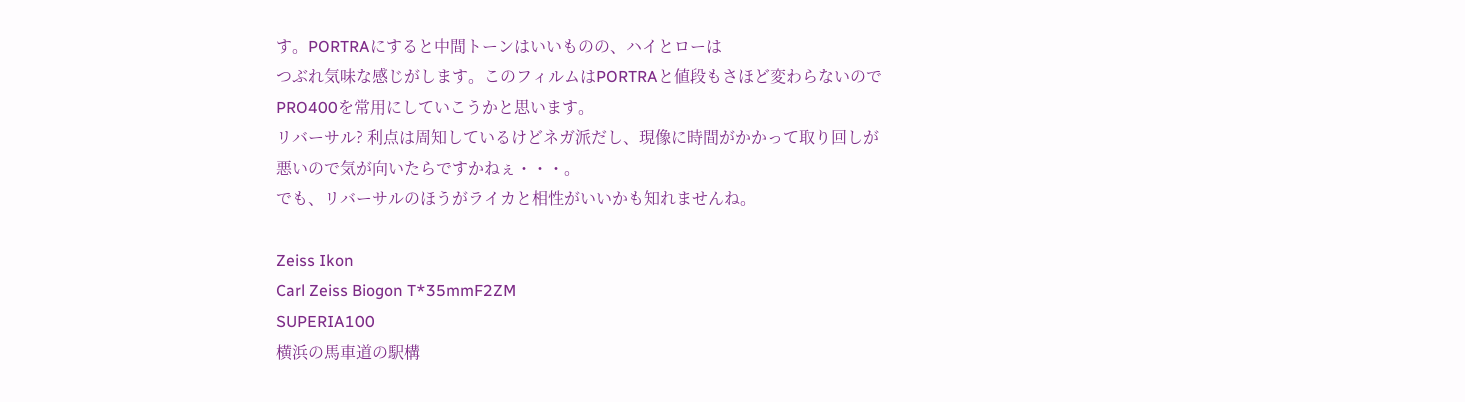す。PORTRAにすると中間トーンはいいものの、ハイとローは
つぶれ気味な感じがします。このフィルムはPORTRAと値段もさほど変わらないので
PRO400を常用にしていこうかと思います。
リバーサル? 利点は周知しているけどネガ派だし、現像に時間がかかって取り回しが
悪いので気が向いたらですかねぇ・・・。
でも、リバーサルのほうがライカと相性がいいかも知れませんね。

Zeiss Ikon
Carl Zeiss Biogon T*35mmF2ZM
SUPERIA100
横浜の馬車道の駅構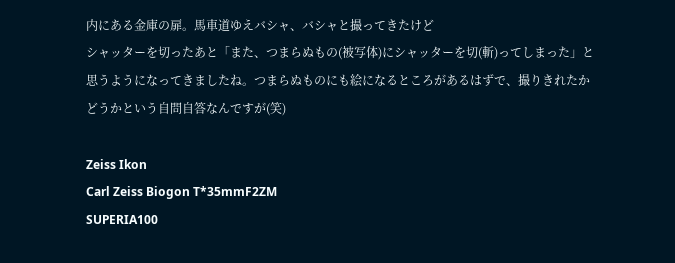内にある金庫の扉。馬車道ゆえバシャ、バシャと撮ってきたけど
シャッターを切ったあと「また、つまらぬもの(被写体)にシャッターを切(斬)ってしまった」と
思うようになってきましたね。つまらぬものにも絵になるところがあるはずで、撮りきれたか
どうかという自問自答なんですが(笑)

Zeiss Ikon
Carl Zeiss Biogon T*35mmF2ZM
SUPERIA100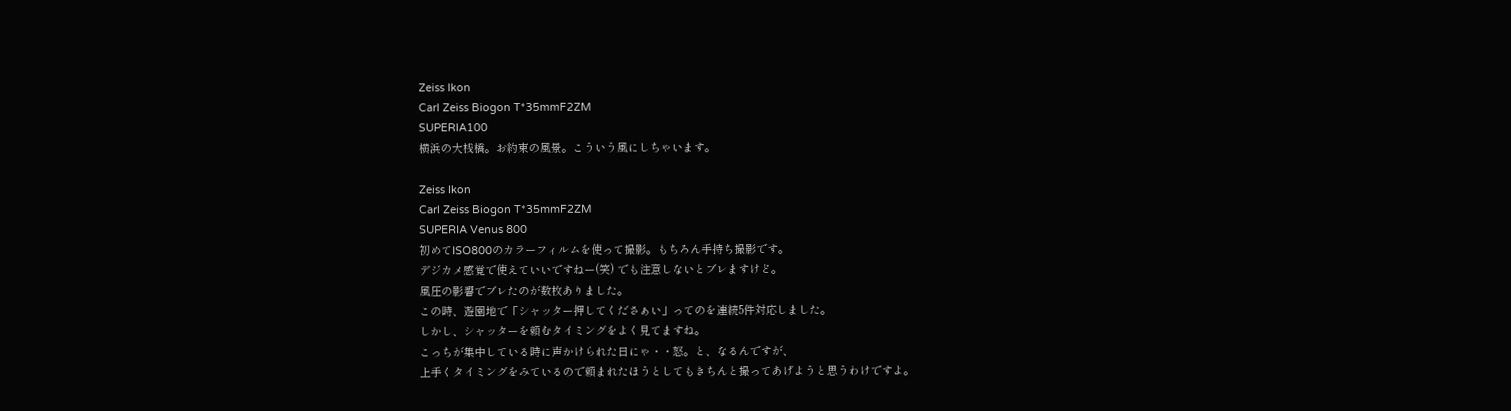Zeiss Ikon
Carl Zeiss Biogon T*35mmF2ZM
SUPERIA100
横浜の大桟橋。お約束の風景。こういう風にしちゃいます。

Zeiss Ikon
Carl Zeiss Biogon T*35mmF2ZM
SUPERIA Venus 800
初めてISO800のカラーフィルムを使って撮影。もちろん手持ち撮影です。
デジカメ感覚で使えていいですねー(笑) でも注意しないとブレますけど。
風圧の影響でブレたのが数枚ありました。
この時、遊園地で「シャッター押してくださぁい」ってのを連続5件対応しました。
しかし、シャッターを頼むタイミングをよく見てますね。
こっちが集中している時に声かけられた日にゃ・・怒。と、なるんですが、
上手くタイミングをみているので頼まれたほうとしてもきちんと撮ってあげようと思うわけですよ。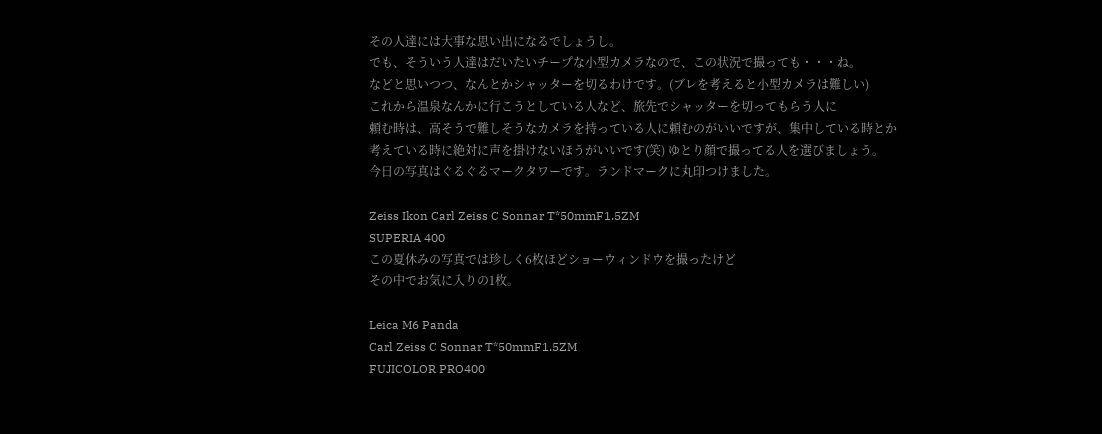その人達には大事な思い出になるでしょうし。
でも、そういう人達はだいたいチープな小型カメラなので、この状況で撮っても・・・ね。
などと思いつつ、なんとかシャッターを切るわけです。(ブレを考えると小型カメラは難しい)
これから温泉なんかに行こうとしている人など、旅先でシャッターを切ってもらう人に
頼む時は、高そうで難しそうなカメラを持っている人に頼むのがいいですが、集中している時とか
考えている時に絶対に声を掛けないほうがいいです(笑) ゆとり顔で撮ってる人を選びましょう。
今日の写真はぐるぐるマークタワーです。ランドマークに丸印つけました。

Zeiss Ikon Carl Zeiss C Sonnar T*50mmF1.5ZM
SUPERIA 400
この夏休みの写真では珍しく6枚ほどショーウィンドウを撮ったけど
その中でお気に入りの1枚。

Leica M6 Panda
Carl Zeiss C Sonnar T*50mmF1.5ZM
FUJICOLOR PRO400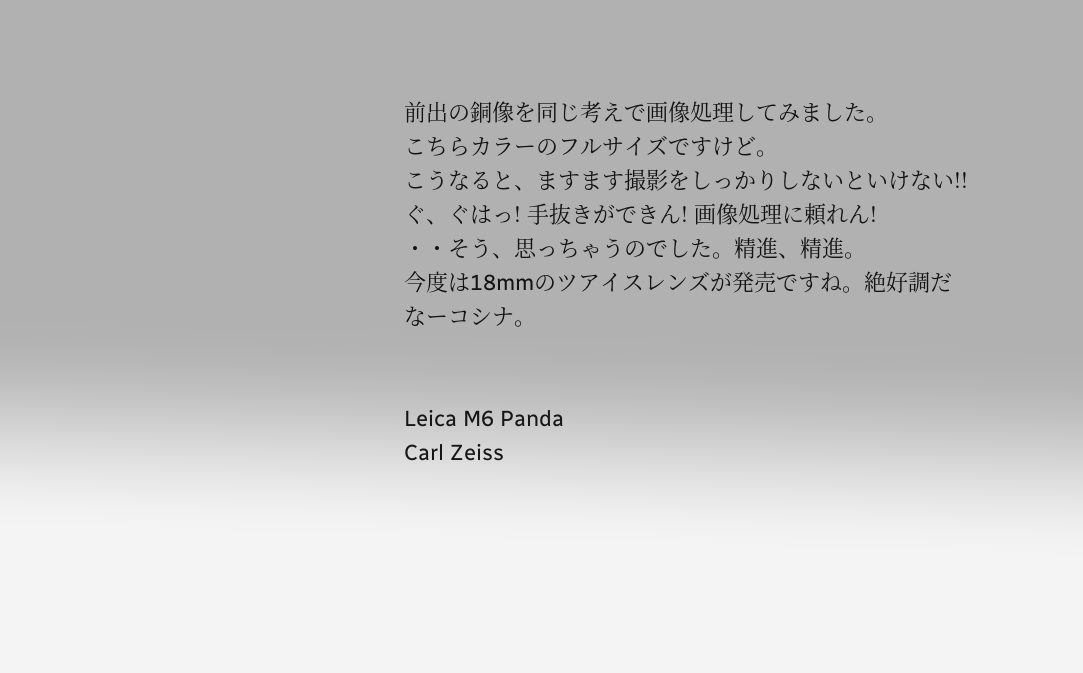前出の銅像を同じ考えで画像処理してみました。
こちらカラーのフルサイズですけど。
こうなると、ますます撮影をしっかりしないといけない!!
ぐ、ぐはっ! 手抜きができん! 画像処理に頼れん!
・・そう、思っちゃうのでした。精進、精進。
今度は18mmのツアイスレンズが発売ですね。絶好調だなーコシナ。


Leica M6 Panda
Carl Zeiss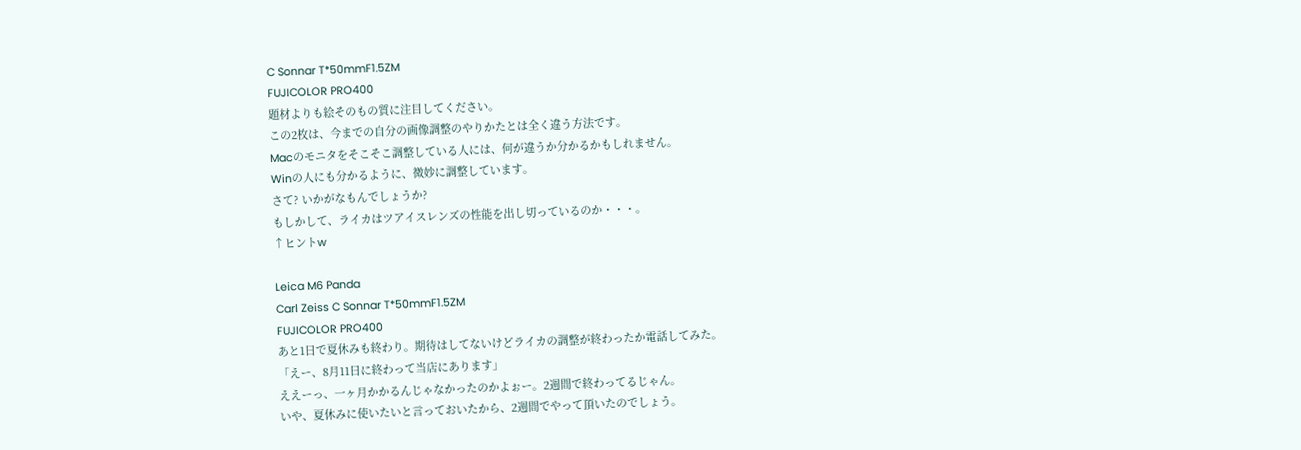C Sonnar T*50mmF1.5ZM
FUJICOLOR PRO400
題材よりも絵そのもの質に注目してください。
この2枚は、今までの自分の画像調整のやりかたとは全く違う方法です。
Macのモニタをそこそこ調整している人には、何が違うか分かるかもしれません。
Winの人にも分かるように、微妙に調整しています。
さて? いかがなもんでしょうか?
もしかして、ライカはツアイスレンズの性能を出し切っているのか・・・。
↑ヒントw

Leica M6 Panda
Carl Zeiss C Sonnar T*50mmF1.5ZM
FUJICOLOR PRO400
あと1日で夏休みも終わり。期待はしてないけどライカの調整が終わったか電話してみた。
「えー、8月11日に終わって当店にあります」
ええーっ、一ヶ月かかるんじゃなかったのかよぉー。2週間で終わってるじゃん。
いや、夏休みに使いたいと言っておいたから、2週間でやって頂いたのでしょう。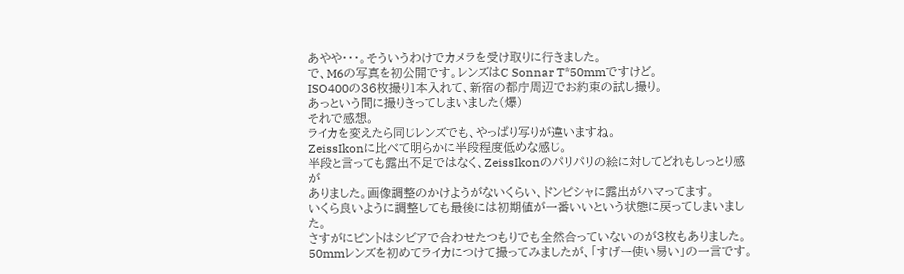あやや・・・。そういうわけでカメラを受け取りに行きました。
で、M6の写真を初公開です。レンズはC Sonnar T*50mmですけど。
ISO400の36枚撮り1本入れて、新宿の都庁周辺でお約束の試し撮り。
あっという間に撮りきってしまいました(爆)
それで感想。
ライカを変えたら同じレンズでも、やっぱり写りが違いますね。
ZeissIkonに比べて明らかに半段程度低めな感じ。
半段と言っても露出不足ではなく、ZeissIkonのパリパリの絵に対してどれもしっとり感が
ありました。画像調整のかけようがないくらい、ドンピシャに露出がハマってます。
いくら良いように調整しても最後には初期値が一番いいという状態に戻ってしまいました。
さすがにピントはシビアで合わせたつもりでも全然合っていないのが3枚もありました。
50mmレンズを初めてライカにつけて撮ってみましたが、「すげー使い易い」の一言です。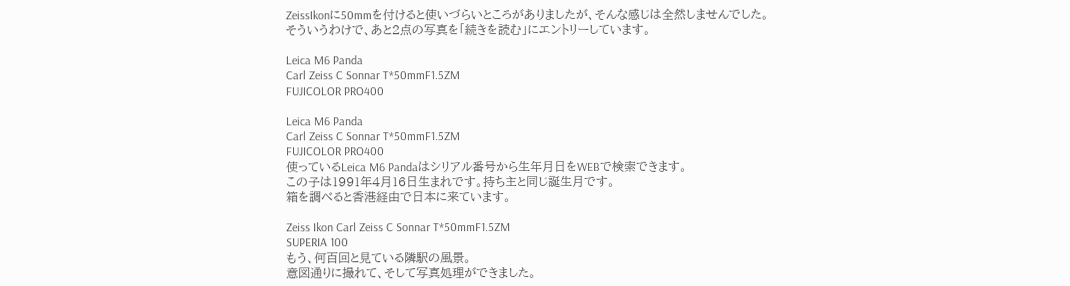ZeissIkonに50mmを付けると使いづらいところがありましたが、そんな感じは全然しませんでした。
そういうわけで、あと2点の写真を「続きを読む」にエントリーしています。

Leica M6 Panda
Carl Zeiss C Sonnar T*50mmF1.5ZM
FUJICOLOR PRO400

Leica M6 Panda
Carl Zeiss C Sonnar T*50mmF1.5ZM
FUJICOLOR PRO400
使っているLeica M6 Pandaはシリアル番号から生年月日をWEBで検索できます。
この子は1991年4月16日生まれです。持ち主と同じ誕生月です。
箱を調べると香港経由で日本に来ています。

Zeiss Ikon Carl Zeiss C Sonnar T*50mmF1.5ZM
SUPERIA 100
もう、何百回と見ている隣駅の風景。
意図通りに撮れて、そして写真処理ができました。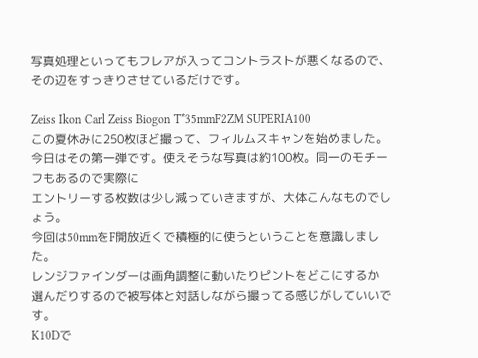写真処理といってもフレアが入ってコントラストが悪くなるので、
その辺をすっきりさせているだけです。

Zeiss Ikon Carl Zeiss Biogon T*35mmF2ZM SUPERIA100
この夏休みに250枚ほど撮って、フィルムスキャンを始めました。
今日はその第一弾です。使えそうな写真は約100枚。同一のモチーフもあるので実際に
エントリーする枚数は少し減っていきますが、大体こんなものでしょう。
今回は50mmをF開放近くで積極的に使うということを意識しました。
レンジファインダーは画角調整に動いたりピントをどこにするか
選んだりするので被写体と対話しながら撮ってる感じがしていいです。
K10Dで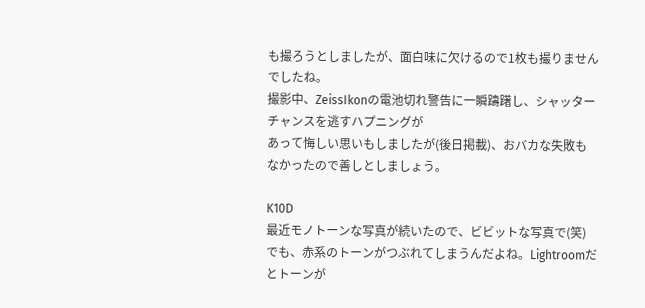も撮ろうとしましたが、面白味に欠けるので1枚も撮りませんでしたね。
撮影中、ZeissIkonの電池切れ警告に一瞬躊躇し、シャッターチャンスを逃すハプニングが
あって悔しい思いもしましたが(後日掲載)、おバカな失敗もなかったので善しとしましょう。

K10D
最近モノトーンな写真が続いたので、ビビットな写真で(笑)
でも、赤系のトーンがつぶれてしまうんだよね。Lightroomだとトーンが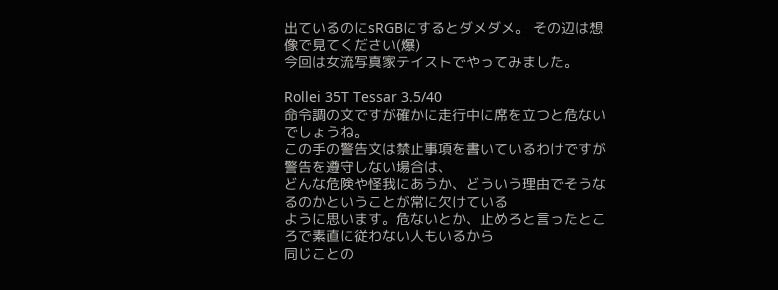出ているのにsRGBにするとダメダメ。 その辺は想像で見てください(爆)
今回は女流写真家テイストでやってみました。

Rollei 35T Tessar 3.5/40
命令調の文ですが確かに走行中に席を立つと危ないでしょうね。
この手の警告文は禁止事項を書いているわけですが警告を遵守しない場合は、
どんな危険や怪我にあうか、どういう理由でそうなるのかということが常に欠けている
ように思います。危ないとか、止めろと言ったところで素直に従わない人もいるから
同じことの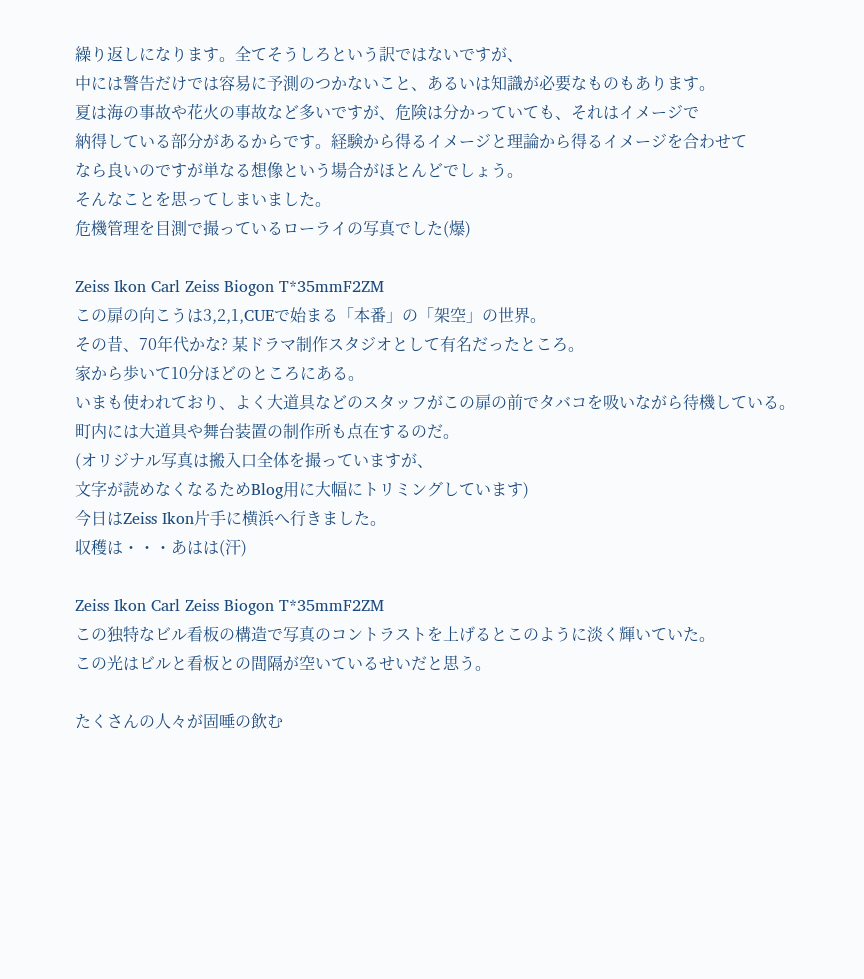繰り返しになります。全てそうしろという訳ではないですが、
中には警告だけでは容易に予測のつかないこと、あるいは知識が必要なものもあります。
夏は海の事故や花火の事故など多いですが、危険は分かっていても、それはイメージで
納得している部分があるからです。経験から得るイメージと理論から得るイメージを合わせて
なら良いのですが単なる想像という場合がほとんどでしょう。
そんなことを思ってしまいました。
危機管理を目測で撮っているローライの写真でした(爆)

Zeiss Ikon Carl Zeiss Biogon T*35mmF2ZM
この扉の向こうは3,2,1,CUEで始まる「本番」の「架空」の世界。
その昔、70年代かな? 某ドラマ制作スタジオとして有名だったところ。
家から歩いて10分ほどのところにある。
いまも使われており、よく大道具などのスタッフがこの扉の前でタバコを吸いながら待機している。
町内には大道具や舞台装置の制作所も点在するのだ。
(オリジナル写真は搬入口全体を撮っていますが、
文字が読めなくなるためBlog用に大幅にトリミングしています)
今日はZeiss Ikon片手に横浜へ行きました。
収穫は・・・あはは(汗)

Zeiss Ikon Carl Zeiss Biogon T*35mmF2ZM
この独特なビル看板の構造で写真のコントラストを上げるとこのように淡く輝いていた。
この光はビルと看板との間隔が空いているせいだと思う。

たくさんの人々が固唾の飲む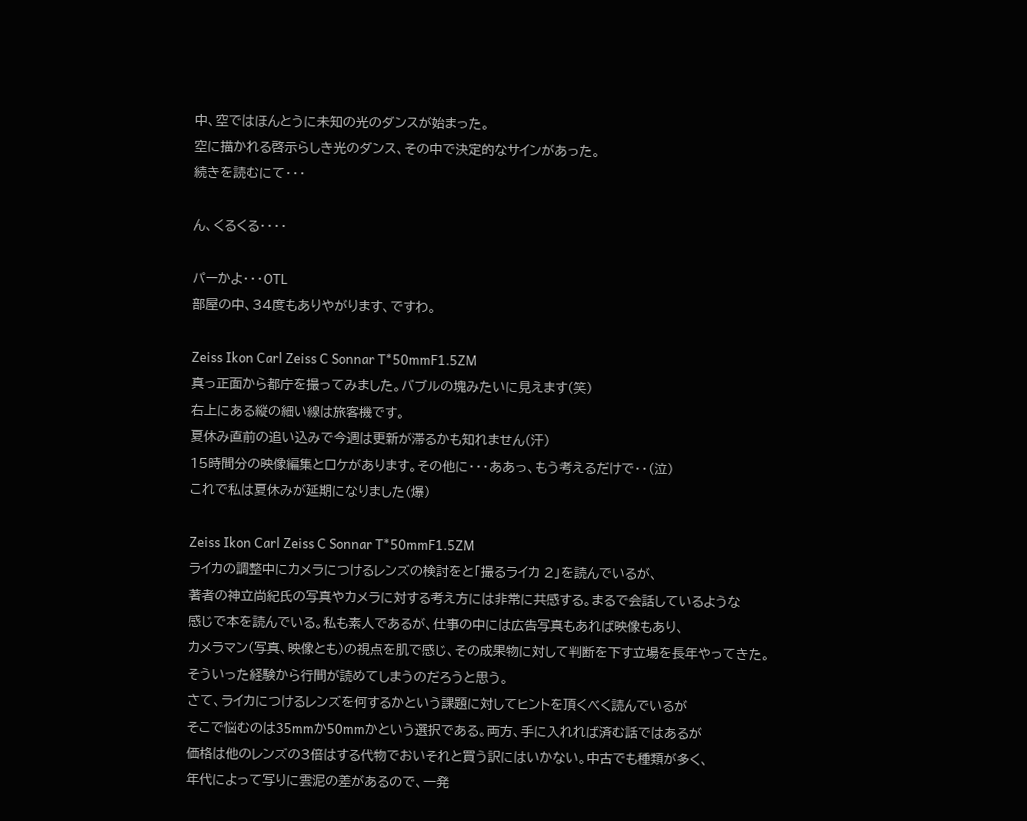中、空ではほんとうに未知の光のダンスが始まった。
空に描かれる啓示らしき光のダンス、その中で決定的なサインがあった。
続きを読むにて・・・

ん、くるくる・・・・

パーかよ・・・OTL
部屋の中、34度もありやがります、ですわ。

Zeiss Ikon Carl Zeiss C Sonnar T*50mmF1.5ZM
真っ正面から都庁を撮ってみました。バブルの塊みたいに見えます(笑)
右上にある縦の細い線は旅客機です。
夏休み直前の追い込みで今週は更新が滞るかも知れません(汗)
15時間分の映像編集とロケがあります。その他に・・・ああっ、もう考えるだけで・・(泣)
これで私は夏休みが延期になりました(爆)

Zeiss Ikon Carl Zeiss C Sonnar T*50mmF1.5ZM
ライカの調整中にカメラにつけるレンズの検討をと「撮るライカ 2」を読んでいるが、
著者の神立尚紀氏の写真やカメラに対する考え方には非常に共感する。まるで会話しているような
感じで本を読んでいる。私も素人であるが、仕事の中には広告写真もあれば映像もあり、
カメラマン(写真、映像とも)の視点を肌で感じ、その成果物に対して判断を下す立場を長年やってきた。
そういった経験から行間が読めてしまうのだろうと思う。
さて、ライカにつけるレンズを何するかという課題に対してヒントを頂くべく読んでいるが
そこで悩むのは35mmか50mmかという選択である。両方、手に入れれば済む話ではあるが
価格は他のレンズの3倍はする代物でおいそれと買う訳にはいかない。中古でも種類が多く、
年代によって写りに雲泥の差があるので、一発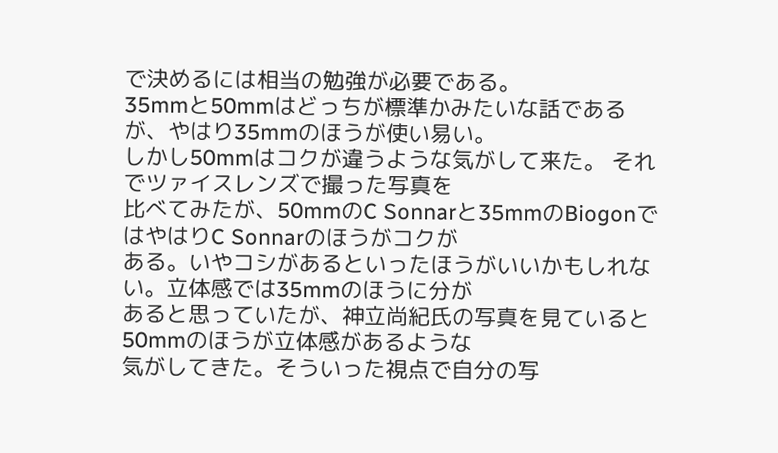で決めるには相当の勉強が必要である。
35mmと50mmはどっちが標準かみたいな話であるが、やはり35mmのほうが使い易い。
しかし50mmはコクが違うような気がして来た。 それでツァイスレンズで撮った写真を
比べてみたが、50mmのC Sonnarと35mmのBiogonではやはりC Sonnarのほうがコクが
ある。いやコシがあるといったほうがいいかもしれない。立体感では35mmのほうに分が
あると思っていたが、神立尚紀氏の写真を見ていると50mmのほうが立体感があるような
気がしてきた。そういった視点で自分の写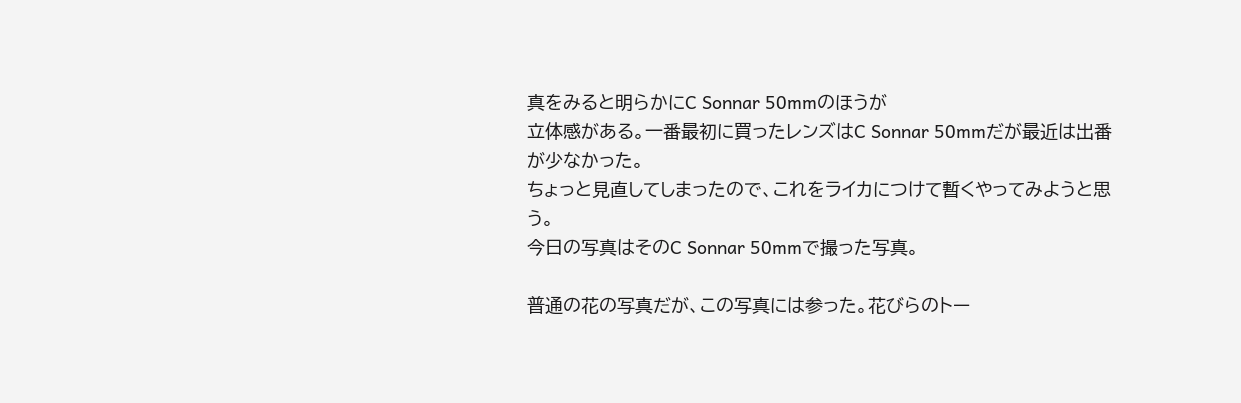真をみると明らかにC Sonnar 50mmのほうが
立体感がある。一番最初に買ったレンズはC Sonnar 50mmだが最近は出番が少なかった。
ちょっと見直してしまったので、これをライカにつけて暫くやってみようと思う。
今日の写真はそのC Sonnar 50mmで撮った写真。

普通の花の写真だが、この写真には参った。花びらのトー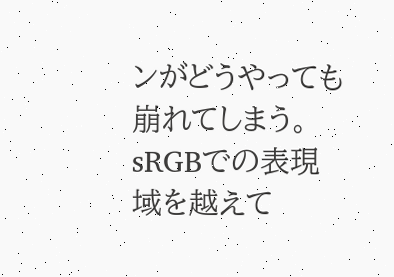ンがどうやっても崩れてしまう。
sRGBでの表現域を越えて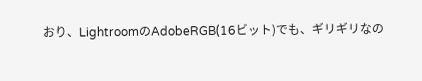おり、LightroomのAdobeRGB(16ビット)でも、ギリギリなの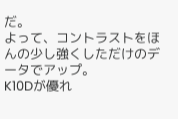だ。
よって、コントラストをほんの少し強くしただけのデータでアップ。
K10Dが優れ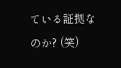ている証拠なのか? (笑)